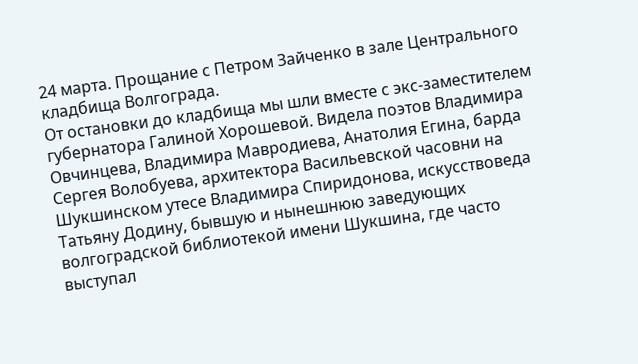24 марта. Прощание с Петром Зайченко в зале Центрального кладбища Волгограда.
От остановки до кладбища мы шли вместе с экс-заместителем губернатора Галиной Хорошевой. Видела поэтов Владимира Овчинцева, Владимира Мавродиева, Анатолия Егина, барда Сергея Волобуева, архитектора Васильевской часовни на Шукшинском утесе Владимира Спиридонова, искусствоведа Татьяну Додину, бывшую и нынешнюю заведующих волгоградской библиотекой имени Шукшина, где часто выступал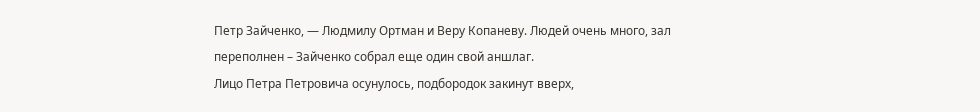Петр Зайченко, — Людмилу Ортман и Веру Копаневу. Людей очень много, зал переполнен – Зайченко собрал еще один свой аншлаг.
Лицо Петра Петровича осунулось, подбородок закинут вверх,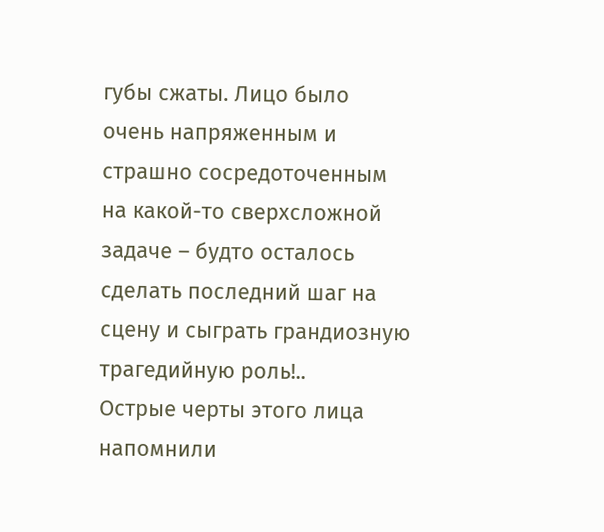губы сжаты. Лицо было очень напряженным и страшно сосредоточенным на какой-то сверхсложной задаче – будто осталось сделать последний шаг на сцену и сыграть грандиозную трагедийную роль!..
Острые черты этого лица напомнили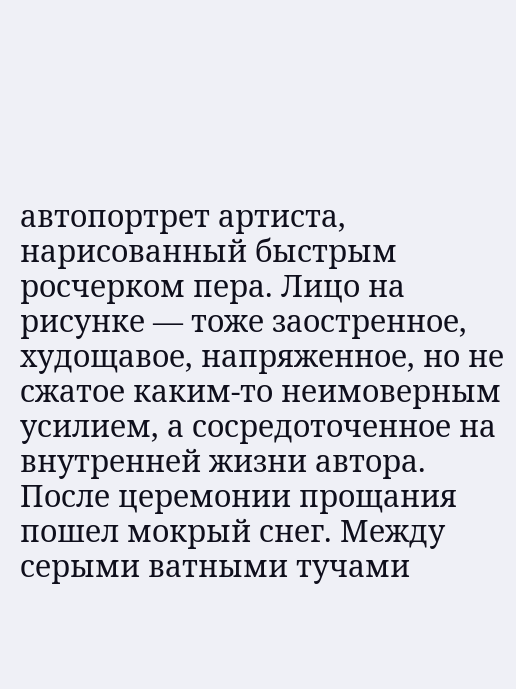автопортрет артиста, нарисованный быстрым росчерком пера. Лицо на рисунке — тоже заостренное, худощавое, напряженное, но не сжатое каким-то неимоверным усилием, а сосредоточенное на внутренней жизни автора.
После церемонии прощания пошел мокрый снег. Между серыми ватными тучами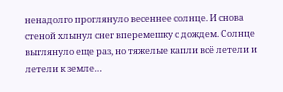ненадолго проглянуло весеннее солнце. И снова стеной хлынул снег вперемешку с дождем. Солнце выглянуло еще раз, но тяжелые капли всё летели и летели к земле…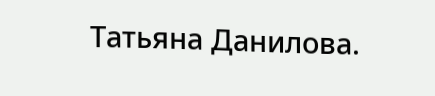Татьяна Данилова.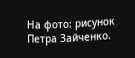На фото: рисунок Петра Зайченко.